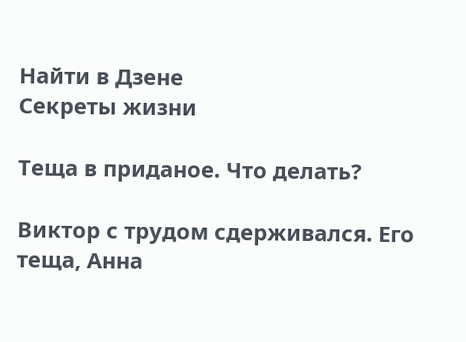Найти в Дзене
Секреты жизни

Теща в приданое. Что делать?

Виктор с трудом сдерживался. Его теща, Анна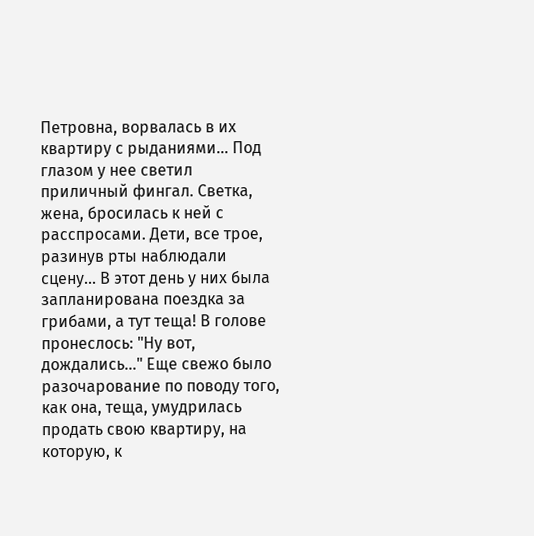Петровна, ворвалась в их квартиру с рыданиями... Под глазом у нее светил приличный фингал. Светка, жена, бросилась к ней с расспросами. Дети, все трое, разинув рты наблюдали сцену... В этот день у них была запланирована поездка за грибами, а тут теща! В голове пронеслось: "Ну вот, дождались..." Еще свежо было разочарование по поводу того, как она, теща, умудрилась продать свою квартиру, на которую, к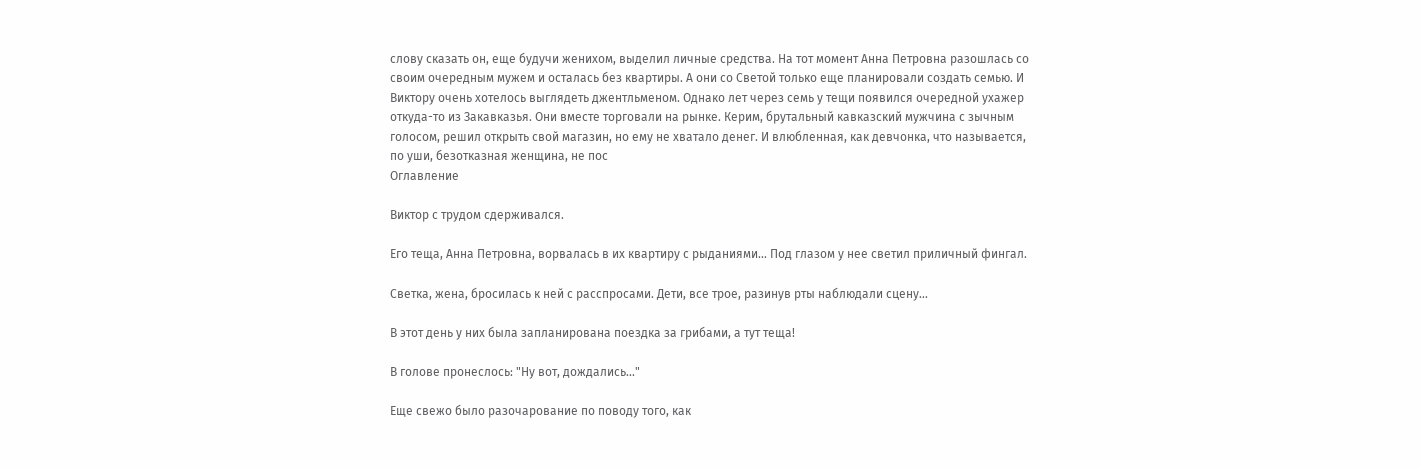слову сказать он, еще будучи женихом, выделил личные средства. На тот момент Анна Петровна разошлась со своим очередным мужем и осталась без квартиры. А они со Светой только еще планировали создать семью. И Виктору очень хотелось выглядеть джентльменом. Однако лет через семь у тещи появился очередной ухажер откуда-то из Закавказья. Они вместе торговали на рынке. Керим, брутальный кавказский мужчина с зычным голосом, решил открыть свой магазин, но ему не хватало денег. И влюбленная, как девчонка, что называется, по уши, безотказная женщина, не пос
Оглавление

Виктор с трудом сдерживался.

Его теща, Анна Петровна, ворвалась в их квартиру с рыданиями... Под глазом у нее светил приличный фингал.

Светка, жена, бросилась к ней с расспросами. Дети, все трое, разинув рты наблюдали сцену...

В этот день у них была запланирована поездка за грибами, а тут теща!

В голове пронеслось: "Ну вот, дождались..."

Еще свежо было разочарование по поводу того, как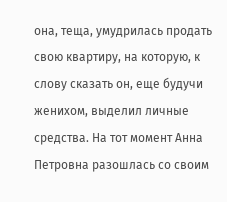она, теща, умудрилась продать свою квартиру, на которую, к слову сказать он, еще будучи женихом, выделил личные средства. На тот момент Анна Петровна разошлась со своим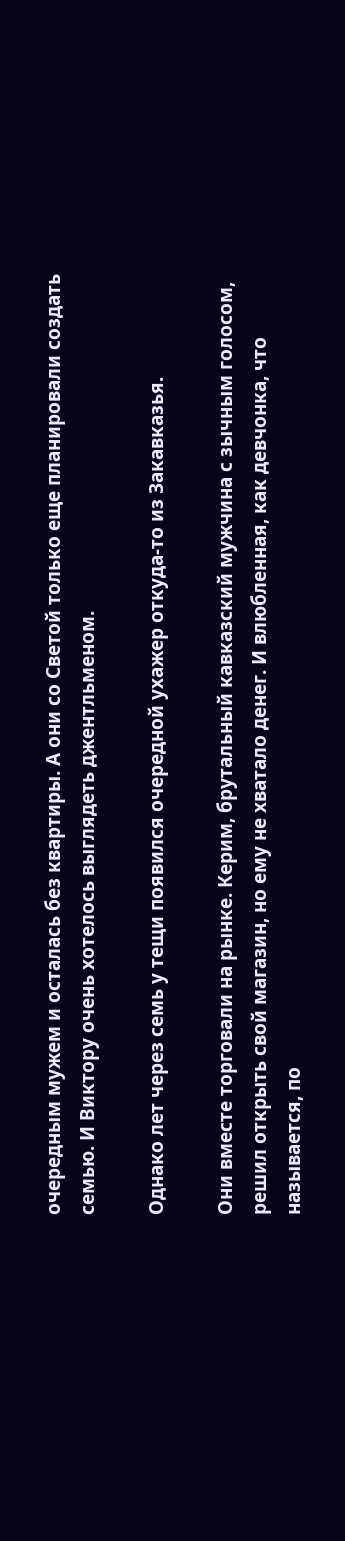очередным мужем и осталась без квартиры. А они со Светой только еще планировали создать семью. И Виктору очень хотелось выглядеть джентльменом.

Однако лет через семь у тещи появился очередной ухажер откуда-то из Закавказья.

Они вместе торговали на рынке. Керим, брутальный кавказский мужчина с зычным голосом, решил открыть свой магазин, но ему не хватало денег. И влюбленная, как девчонка, что называется, по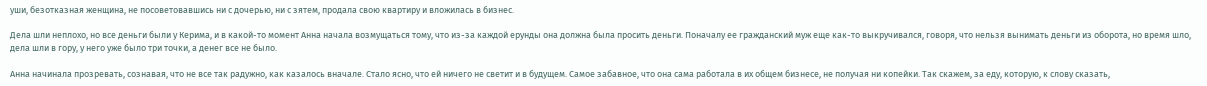уши, безотказная женщина, не посоветовавшись ни с дочерью, ни с зятем, продала свою квартиру и вложилась в бизнес.

Дела шли неплохо, но все деньги были у Керима, и в какой-то момент Анна начала возмущаться тому, что из-за каждой ерунды она должна была просить деньги. Поначалу ее гражданский муж еще как-то выкручивался, говоря, что нельзя вынимать деньги из оборота, но время шло, дела шли в гору, у него уже было три точки, а денег все не было.

Анна начинала прозревать, сознавая, что не все так радужно, как казалось вначале. Стало ясно, что ей ничего не светит и в будущем. Самое забавное, что она сама работала в их общем бизнесе, не получая ни копейки. Так скажем, за еду, которую, к слову сказать,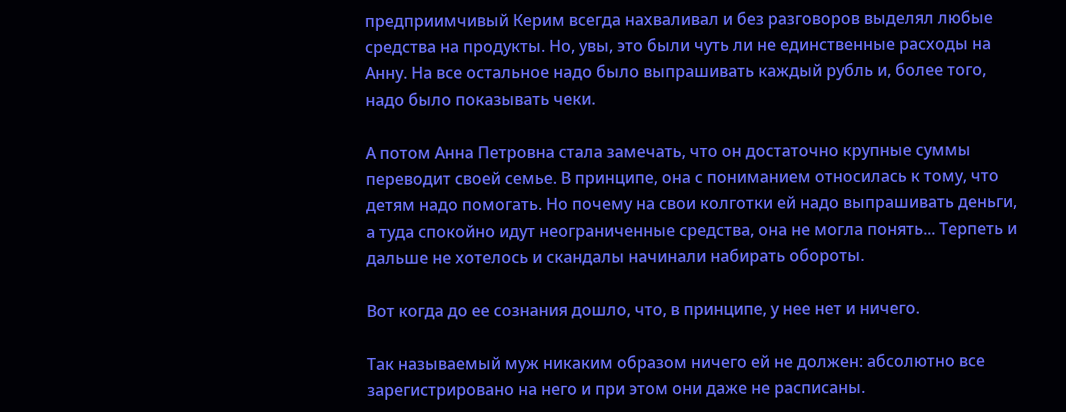предприимчивый Керим всегда нахваливал и без разговоров выделял любые средства на продукты. Но, увы, это были чуть ли не единственные расходы на Анну. На все остальное надо было выпрашивать каждый рубль и, более того, надо было показывать чеки.

А потом Анна Петровна стала замечать, что он достаточно крупные суммы переводит своей семье. В принципе, она с пониманием относилась к тому, что детям надо помогать. Но почему на свои колготки ей надо выпрашивать деньги, а туда спокойно идут неограниченные средства, она не могла понять... Терпеть и дальше не хотелось и скандалы начинали набирать обороты.

Вот когда до ее сознания дошло, что, в принципе, у нее нет и ничего.

Так называемый муж никаким образом ничего ей не должен: абсолютно все зарегистрировано на него и при этом они даже не расписаны.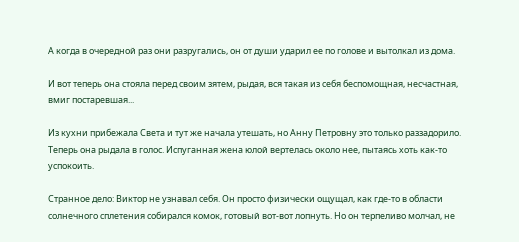А когда в очередной раз они разругались, он от души ударил ее по голове и вытолкал из дома.

И вот теперь она стояла перед своим зятем, рыдая, вся такая из себя беспомощная, несчастная, вмиг постаревшая...

Из кухни прибежала Света и тут же начала утешать, но Анну Петровну это только раззадорило. Теперь она рыдала в голос. Испуганная жена юлой вертелась около нее, пытаясь хоть как-то успокоить.

Странное дело: Виктор не узнавал себя. Он просто физически ощущал, как где-то в области солнечного сплетения собирался комок, готовый вот-вот лопнуть. Но он терпеливо молчал, не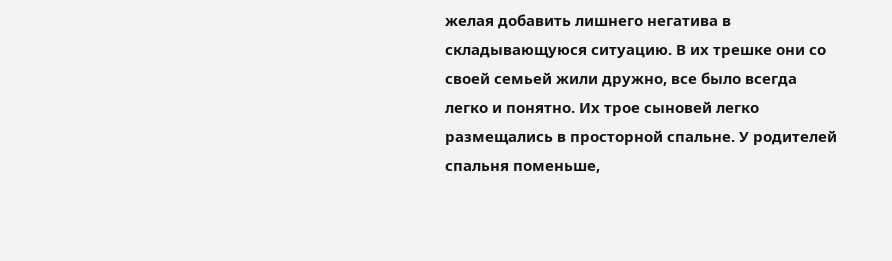желая добавить лишнего негатива в складывающуюся ситуацию. В их трешке они со своей семьей жили дружно, все было всегда легко и понятно. Их трое сыновей легко размещались в просторной спальне. У родителей спальня поменьше,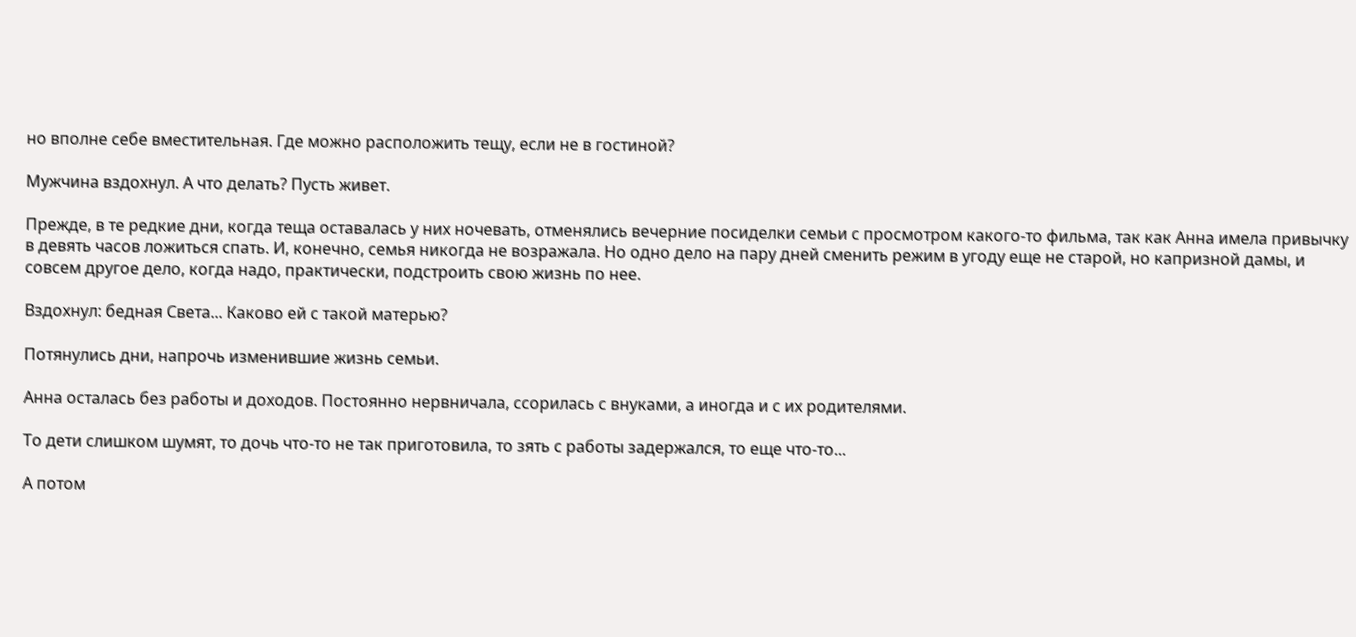но вполне себе вместительная. Где можно расположить тещу, если не в гостиной?

Мужчина вздохнул. А что делать? Пусть живет.

Прежде, в те редкие дни, когда теща оставалась у них ночевать, отменялись вечерние посиделки семьи с просмотром какого-то фильма, так как Анна имела привычку в девять часов ложиться спать. И, конечно, семья никогда не возражала. Но одно дело на пару дней сменить режим в угоду еще не старой, но капризной дамы, и совсем другое дело, когда надо, практически, подстроить свою жизнь по нее.

Вздохнул: бедная Света... Каково ей с такой матерью?

Потянулись дни, напрочь изменившие жизнь семьи.

Анна осталась без работы и доходов. Постоянно нервничала, ссорилась с внуками, а иногда и с их родителями.

То дети слишком шумят, то дочь что-то не так приготовила, то зять с работы задержался, то еще что-то...

А потом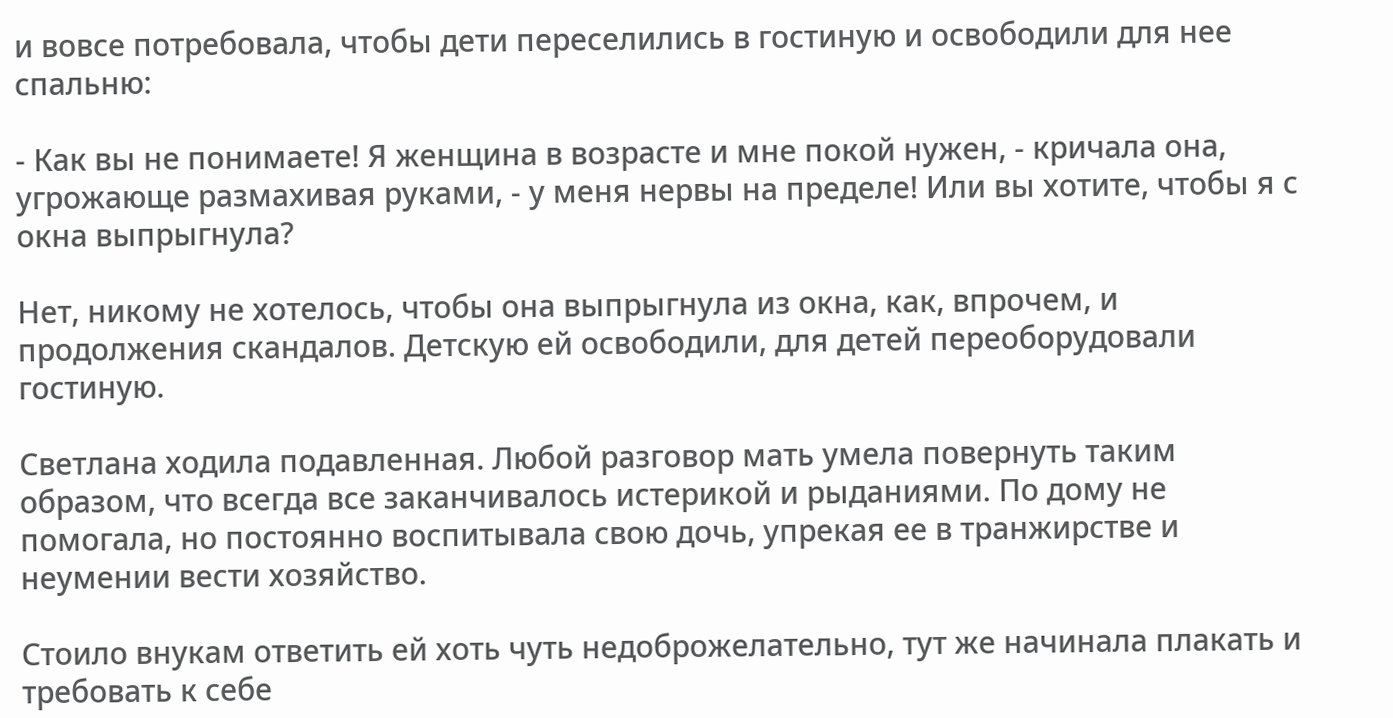и вовсе потребовала, чтобы дети переселились в гостиную и освободили для нее спальню:

- Как вы не понимаете! Я женщина в возрасте и мне покой нужен, - кричала она, угрожающе размахивая руками, - у меня нервы на пределе! Или вы хотите, чтобы я с окна выпрыгнула?

Нет, никому не хотелось, чтобы она выпрыгнула из окна, как, впрочем, и продолжения скандалов. Детскую ей освободили, для детей переоборудовали гостиную.

Светлана ходила подавленная. Любой разговор мать умела повернуть таким образом, что всегда все заканчивалось истерикой и рыданиями. По дому не помогала, но постоянно воспитывала свою дочь, упрекая ее в транжирстве и неумении вести хозяйство.

Стоило внукам ответить ей хоть чуть недоброжелательно, тут же начинала плакать и требовать к себе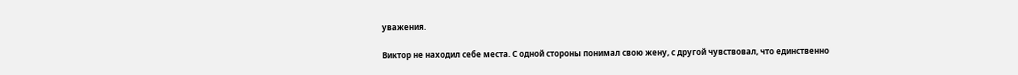уважения.

Виктор не находил себе места. С одной стороны понимал свою жену, с другой чувствовал, что единственно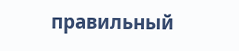правильный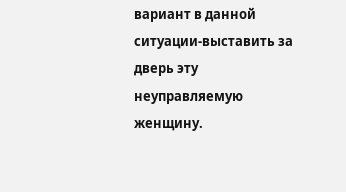вариант в данной ситуации-выставить за дверь эту неуправляемую женщину.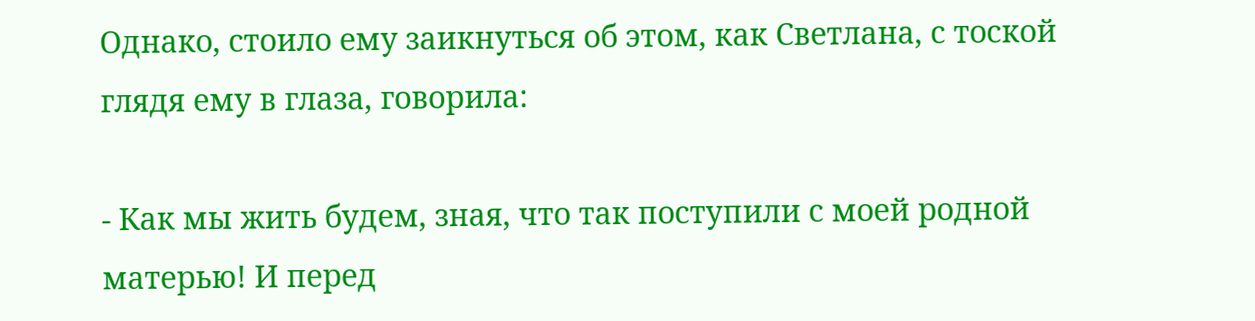Однако, стоило ему заикнуться об этом, как Светлана, с тоской глядя ему в глаза, говорила:

- Как мы жить будем, зная, что так поступили с моей родной матерью! И перед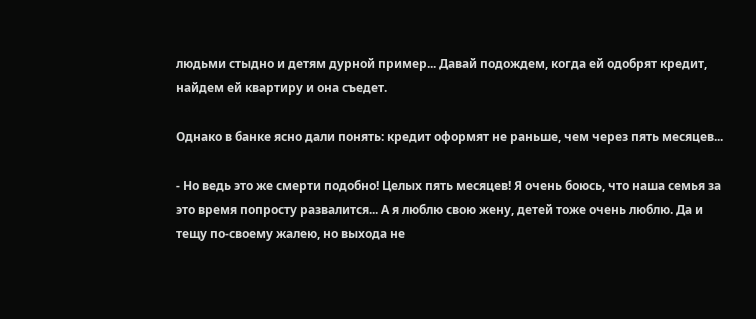людьми стыдно и детям дурной пример... Давай подождем, когда ей одобрят кредит, найдем ей квартиру и она съедет.

Однако в банке ясно дали понять: кредит оформят не раньше, чем через пять месяцев...

- Но ведь это же смерти подобно! Целых пять месяцев! Я очень боюсь, что наша семья за это время попросту развалится... А я люблю свою жену, детей тоже очень люблю. Да и тещу по-своему жалею, но выхода не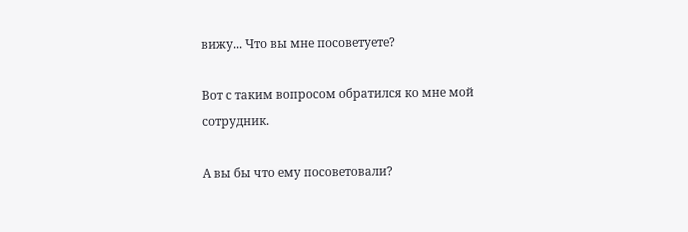вижу... Что вы мне посоветуете?

Вот с таким вопросом обратился ко мне мой сотрудник.

А вы бы что ему посоветовали?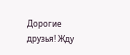Дорогие друзья! Жду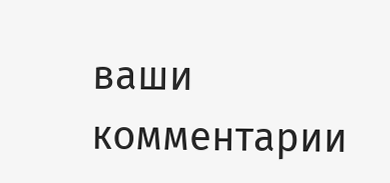ваши комментарии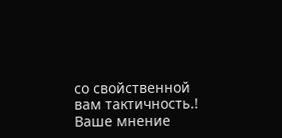со свойственной вам тактичность.! Ваше мнение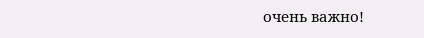очень важно!